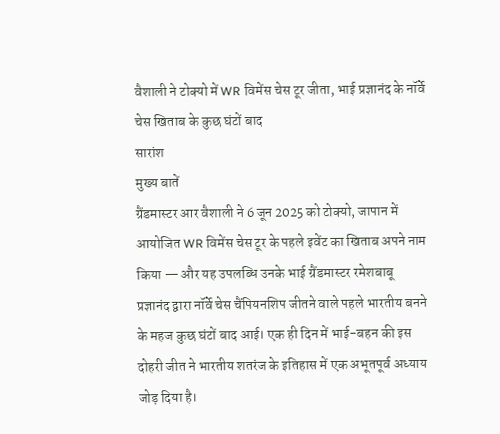वैशाली ने टोक्यो में WR विमेंस चेस टूर जीता, भाई प्रज्ञानंद के नॉर्वे चेस खिताब के कुछ घंटों बाद
सारांश
मुख्य बातें
ग्रैंडमास्टर आर वैशाली ने 6 जून 2025 को टोक्यो, जापान में आयोजित WR विमेंस चेस टूर के पहले इवेंट का खिताब अपने नाम किया — और यह उपलब्धि उनके भाई ग्रैंडमास्टर रमेशबाबू प्रज्ञानंद द्वारा नॉर्वे चेस चैंपियनशिप जीतने वाले पहले भारतीय बनने के महज कुछ घंटों बाद आई। एक ही दिन में भाई-बहन की इस दोहरी जीत ने भारतीय शतरंज के इतिहास में एक अभूतपूर्व अध्याय जोड़ दिया है।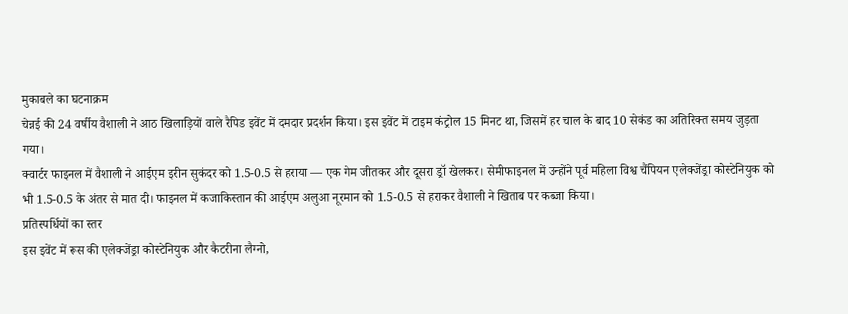मुकाबले का घटनाक्रम
चेन्नई की 24 वर्षीय वैशाली ने आठ खिलाड़ियों वाले रैपिड इवेंट में दमदार प्रदर्शन किया। इस इवेंट में टाइम कंट्रोल 15 मिनट था, जिसमें हर चाल के बाद 10 सेकंड का अतिरिक्त समय जुड़ता गया।
क्वार्टर फाइनल में वैशाली ने आईएम इरीन सुकंदर को 1.5-0.5 से हराया — एक गेम जीतकर और दूसरा ड्रॉ खेलकर। सेमीफाइनल में उन्होंने पूर्व महिला विश्व चैंपियन एलेक्जेंड्रा कोस्टेनियुक को भी 1.5-0.5 के अंतर से मात दी। फाइनल में कजाकिस्तान की आईएम अलुआ नूरमान को 1.5-0.5 से हराकर वैशाली ने खिताब पर कब्जा किया।
प्रतिस्पर्धियों का स्तर
इस इवेंट में रूस की एलेक्जेंड्रा कोस्टेनियुक और कैटरीना लैग्नो,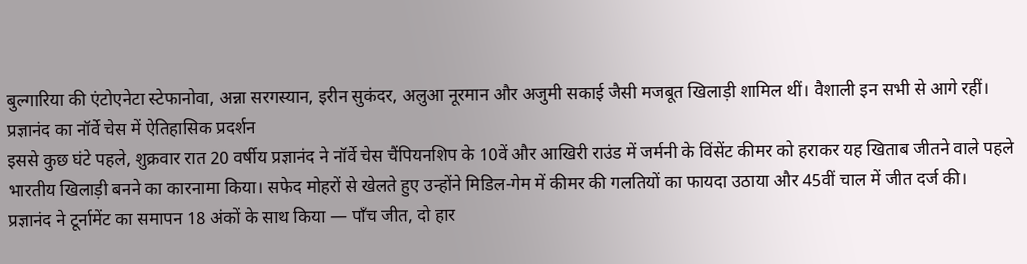बुल्गारिया की एंटोएनेटा स्टेफानोवा, अन्ना सरगस्यान, इरीन सुकंदर, अलुआ नूरमान और अजुमी सकाई जैसी मजबूत खिलाड़ी शामिल थीं। वैशाली इन सभी से आगे रहीं।
प्रज्ञानंद का नॉर्वे चेस में ऐतिहासिक प्रदर्शन
इससे कुछ घंटे पहले, शुक्रवार रात 20 वर्षीय प्रज्ञानंद ने नॉर्वे चेस चैंपियनशिप के 10वें और आखिरी राउंड में जर्मनी के विंसेंट कीमर को हराकर यह खिताब जीतने वाले पहले भारतीय खिलाड़ी बनने का कारनामा किया। सफेद मोहरों से खेलते हुए उन्होंने मिडिल-गेम में कीमर की गलतियों का फायदा उठाया और 45वीं चाल में जीत दर्ज की।
प्रज्ञानंद ने टूर्नामेंट का समापन 18 अंकों के साथ किया — पाँच जीत, दो हार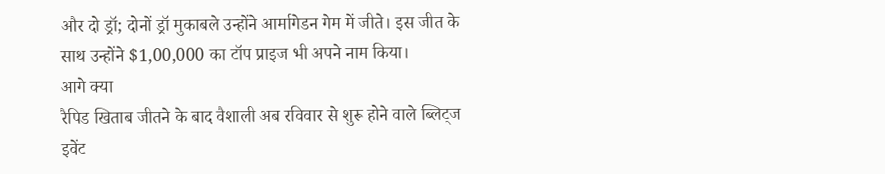और दो ड्रॉ; दोनों ड्रॉ मुकाबले उन्होंने आर्मागेडन गेम में जीते। इस जीत के साथ उन्होंने $1,00,000 का टॉप प्राइज भी अपने नाम किया।
आगे क्या
रैपिड खिताब जीतने के बाद वैशाली अब रविवार से शुरू होने वाले ब्लिट्ज इवेंट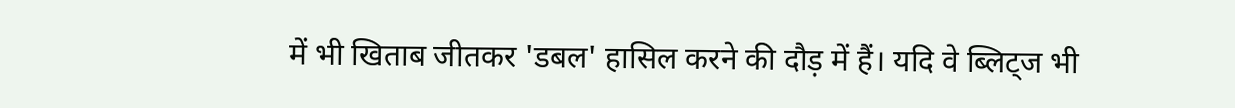में भी खिताब जीतकर 'डबल' हासिल करने की दौड़ में हैं। यदि वे ब्लिट्ज भी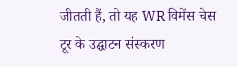जीतती हैं, तो यह WR विमेंस चेस टूर के उद्घाटन संस्करण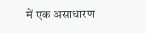में एक असाधारण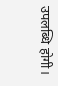उपलब्धि होगी।